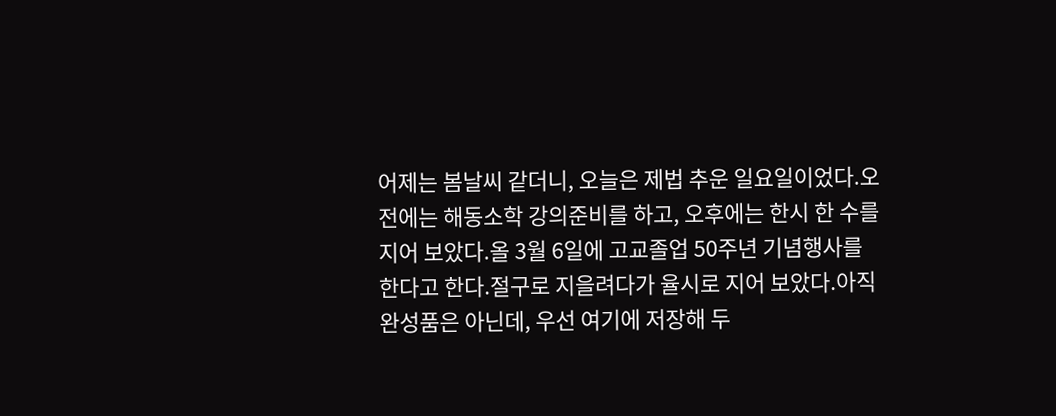어제는 봄날씨 같더니, 오늘은 제법 추운 일요일이었다.오전에는 해동소학 강의준비를 하고, 오후에는 한시 한 수를 지어 보았다.올 3월 6일에 고교졸업 50주년 기념행사를 한다고 한다.절구로 지을려다가 율시로 지어 보았다.아직 완성품은 아닌데, 우선 여기에 저장해 두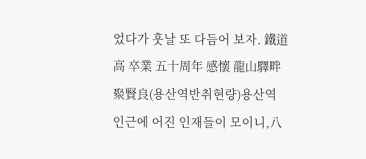었다가 훗날 또 다듬어 보자. 鐵道高 卒業 五十周年 感懷 龍山驛畔聚賢良(용산역반취현량)용산역 인근에 어진 인재들이 모이니,八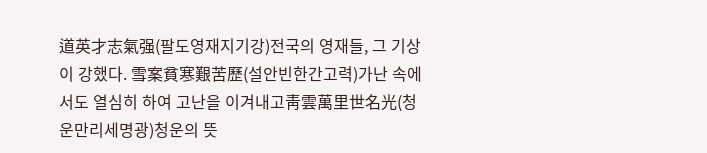道英才志氣强(팔도영재지기강)전국의 영재들, 그 기상이 강했다. 雪案貧寒艱苦歷(설안빈한간고력)가난 속에서도 열심히 하여 고난을 이겨내고靑雲萬里世名光(청운만리세명광)청운의 뜻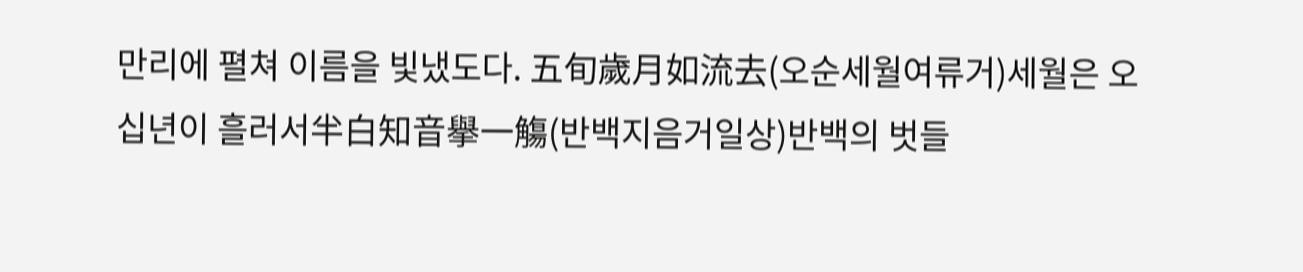만리에 펼쳐 이름을 빛냈도다. 五旬歲月如流去(오순세월여류거)세월은 오십년이 흘러서半白知音擧一觴(반백지음거일상)반백의 벗들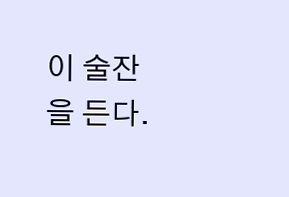이 술잔을 든다.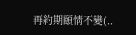再約期頤情不變(..